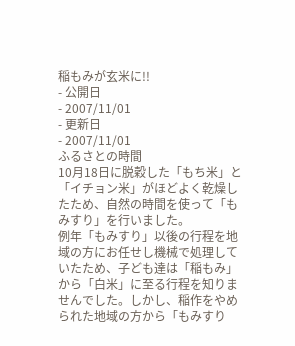稲もみが玄米に!!
- 公開日
- 2007/11/01
- 更新日
- 2007/11/01
ふるさとの時間
10月18日に脱穀した「もち米」と「イチョン米」がほどよく乾燥したため、自然の時間を使って「もみすり」を行いました。
例年「もみすり」以後の行程を地域の方にお任せし機械で処理していたため、子ども達は「稲もみ」から「白米」に至る行程を知りませんでした。しかし、稲作をやめられた地域の方から「もみすり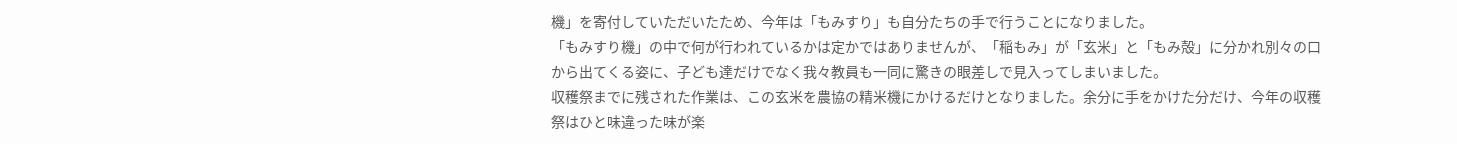機」を寄付していただいたため、今年は「もみすり」も自分たちの手で行うことになりました。
「もみすり機」の中で何が行われているかは定かではありませんが、「稲もみ」が「玄米」と「もみ殻」に分かれ別々の口から出てくる姿に、子ども達だけでなく我々教員も一同に驚きの眼差しで見入ってしまいました。
収穫祭までに残された作業は、この玄米を農協の精米機にかけるだけとなりました。余分に手をかけた分だけ、今年の収穫祭はひと味違った味が楽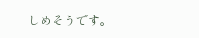しめそうです。